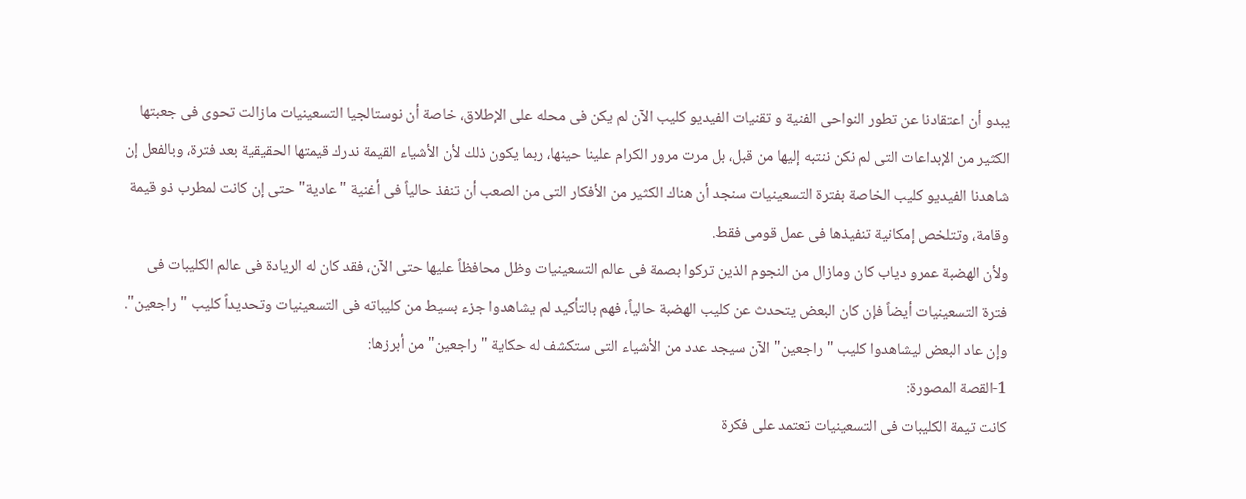يبدو أن اعتقادنا عن تطور النواحى الفنية و تقنيات الفيديو كليب الآن لم يكن فى محله على الإطلاق، خاصة أن نوستالجيا التسعينيات مازالت تحوى فى جعبتها الكثير من الإبداعات التى لم نكن ننتبه إليها من قبل، بل مرت مرور الكرام علينا حينها، ربما يكون ذلك لأن الأشياء القيمة ندرك قيمتها الحقيقية بعد فترة، وبالفعل إن شاهدنا الفيديو كليب الخاصة بفترة التسعينيات سنجد أن هناك الكثير من الأفكار التى من الصعب أن تنفذ حالياً فى أغنية "عادية" حتى إن كانت لمطرب ذو قيمة وقامة، وتتلخص إمكانية تنفيذها فى عمل قومى فقط.
ولأن الهضبة عمرو دياب كان ومازال من النجوم الذين تركوا بصمة فى عالم التسعينيات وظل محافظاً عليها حتى الآن، فقد كان له الريادة فى عالم الكليبات فى فترة التسعينيات أيضاً فإن كان البعض يتحدث عن كليب الهضبة حالياً، فهم بالتأكيد لم يشاهدوا جزء بسيط من كليباته فى التسعينيات وتحديداً كليب "راجعين".
وإن عاد البعض ليشاهدوا كليب "راجعين" الآن سيجد عدد من الأشياء التى ستكشف له حكاية "راجعين" من أبرزها:
1-القصة المصورة:
كانت تيمة الكليبات فى التسعينيات تعتمد على فكرة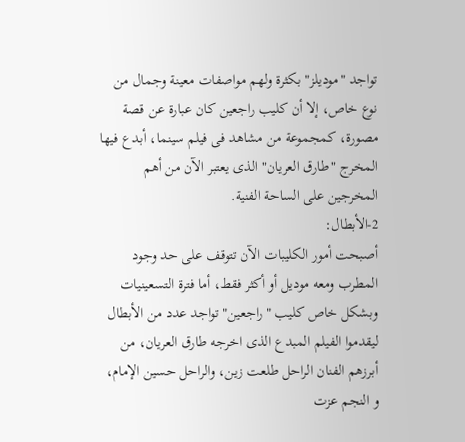تواجد "موديلز" بكثرة ولهم مواصفات معينة وجمال من نوع خاص، إلا أن كليب راجعين كان عبارة عن قصة مصورة، كمجموعة من مشاهد فى فيلم سينما، أبدع فيها المخرج "طارق العريان" الذى يعتبر الآن من أهم المخرجين على الساحة الفنية.
2-الأبطال:
أصبحت أمور الكليبات الآن تتوقف على حد وجود المطرب ومعه موديل أو أكثر فقط، أما فترة التسعينيات وبشكل خاص كليب "راجعين" تواجد عدد من الأبطال ليقدموا الفيلم المبدع الذى اخرجه طارق العريان، من أبرزهم الفنان الراحل طلعت زين، والراحل حسين الإمام، و النجم عزت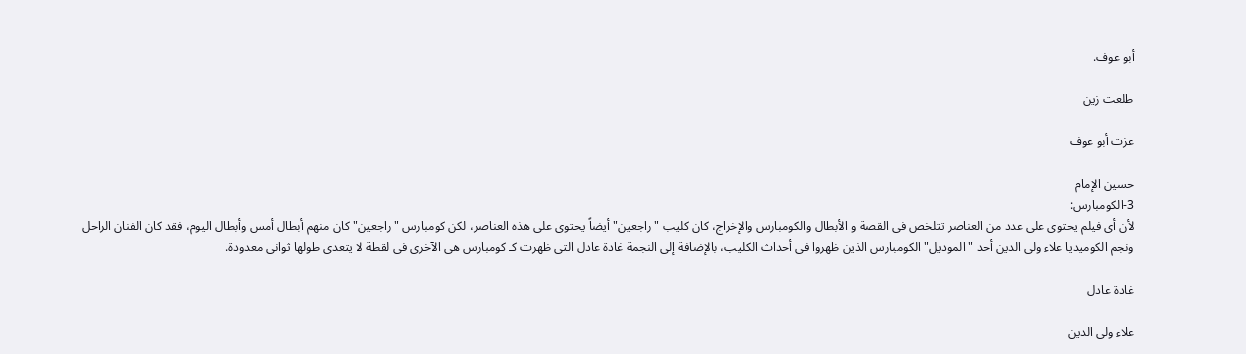أبو عوف.

طلعت زين

عزت أبو عوف

حسين الإمام
3-الكومبارس:
لأن أى فيلم يحتوى على عدد من العناصر تتلخص فى القصة و الأبطال والكومبارس والإخراج، كان كليب "راجعين" أيضاً يحتوى على هذه العناصر، لكن كومبارس "راجعين" كان منهم أبطال أمس وأبطال اليوم، فقد كان الفنان الراحل ونجم الكوميديا علاء ولى الدين أحد "الموديل" الكومبارس الذين ظهروا فى أحداث الكليب، بالإضافة إلى النجمة غادة عادل التى ظهرت كـ كومبارس هى الآخرى فى لقطة لا يتعدى طولها ثوانى معدودة.

غادة عادل

علاء ولى الدين